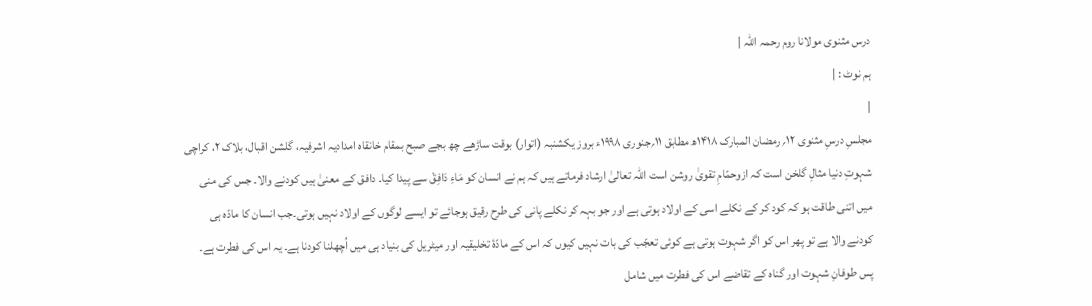درس مثنوی مولانا روم رحمہ اللہ |
ہم نوٹ : |
|
مجلسِ درسِ مثنوی ۱۲؍ رمضان المبارک ۱۴۱۸ھ مطابق ۱۱؍جنوری ۱۹۹۸ء بروز یکشنبہ (اتوار) بوقت ساڑھے چھ بجے صبح بمقام خانقاہ امدادیہ اشرفیہ، گلشن اقبال، بلاک ۲، کراچی شہوتِ دنیا مثالِ گلخن است کہ ازوحمّامِ تقویٰ روشن است اللہ تعالیٰ ارشاد فرماتے ہیں کہ ہم نے انسان کو مَاءِ دَافِقْ سے پیدا کیا۔ دافق کے معنیٰ ہیں کودنے والا۔ جس کی منی میں اتنی طاقت ہو کہ کود کر کے نکلے اسی کے اولاد ہوتی ہے اور جو بہہ کر نکلے پانی کی طرح رقیق ہوجائے تو ایسے لوگوں کے اولاد نہیں ہوتی۔جب انسان کا مادّہ ہی کودنے والا ہے تو پھر اس کو اگر شہوت ہوتی ہے کوئی تعجّب کی بات نہیں کیوں کہ اس کے مادّۂ تخلیقیہ اور میٹریل کی بنیاد ہی میں اُچھلنا کودنا ہے۔ یہ اس کی فطرت ہے۔ پس طوفانِ شہوت اور گناہ کے تقاضے اس کی فطرت میں شامل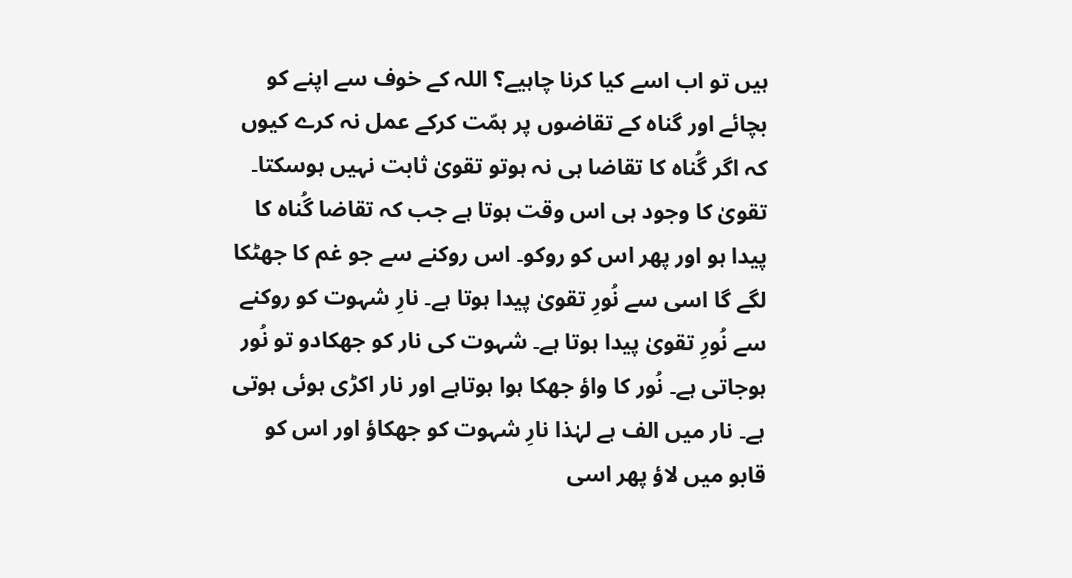ہیں تو اب اسے کیا کرنا چاہیے؟ اللہ کے خوف سے اپنے کو بچائے اور گناہ کے تقاضوں پر ہمّت کرکے عمل نہ کرے کیوں کہ اگر گُناہ کا تقاضا ہی نہ ہوتو تقویٰ ثابت نہیں ہوسکتا۔ تقویٰ کا وجود ہی اس وقت ہوتا ہے جب کہ تقاضا گُناہ کا پیدا ہو اور پھر اس کو روکو۔ اس روکنے سے جو غم کا جھٹکا لگے گا اسی سے نُورِ تقویٰ پیدا ہوتا ہے۔ نارِ شہوت کو روکنے سے نُورِ تقویٰ پیدا ہوتا ہے۔ شہوت کی نار کو جھکادو تو نُور ہوجاتی ہے۔ نُور کا واؤ جھکا ہوا ہوتاہے اور نار اکڑی ہوئی ہوتی ہے۔ نار میں الف ہے لہٰذا نارِ شہوت کو جھکاؤ اور اس کو قابو میں لاؤ پھر اسی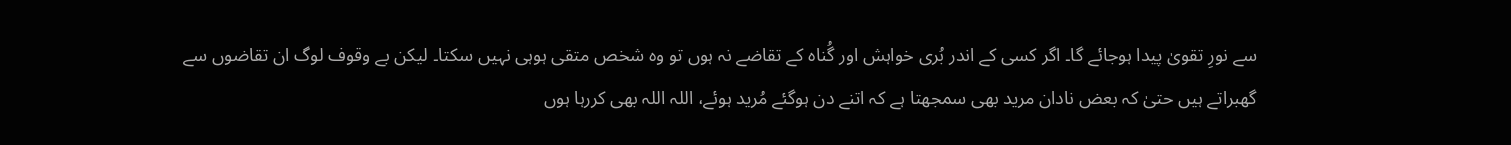سے نورِ تقویٰ پیدا ہوجائے گا۔ اگر کسی کے اندر بُری خواہش اور گُناہ کے تقاضے نہ ہوں تو وہ شخص متقی ہوہی نہیں سکتا۔ لیکن بے وقوف لوگ ان تقاضوں سے گھبراتے ہیں حتیٰ کہ بعض نادان مرید بھی سمجھتا ہے کہ اتنے دن ہوگئے مُرید ہوئے، اللہ اللہ بھی کررہا ہوں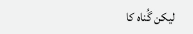لیکن گُناہ کا